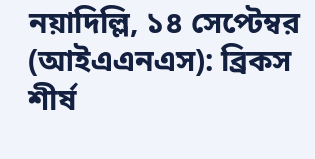নয়াদিল্লি, ১৪ সেপ্টেম্বর (আইএএনএস): ব্রিকস শীর্ষ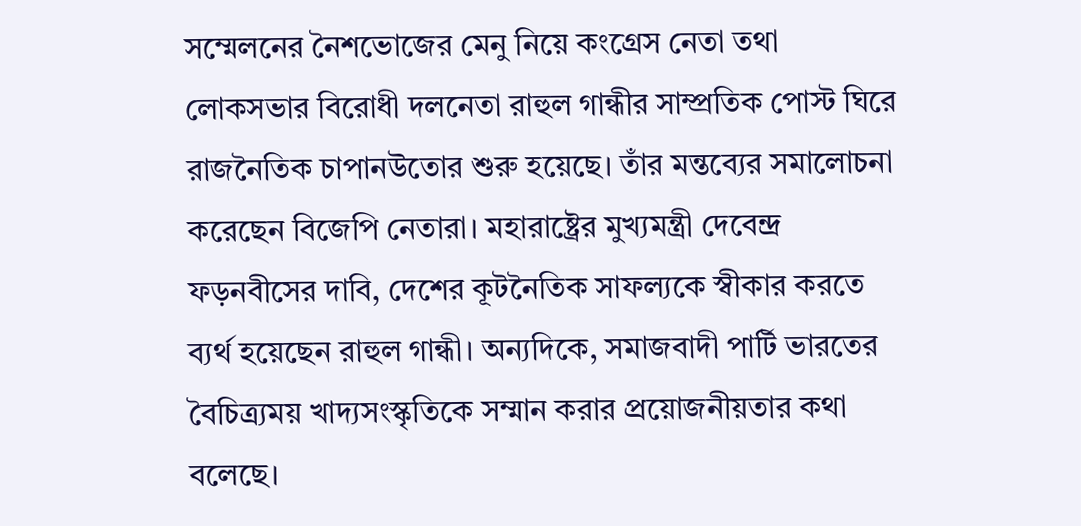সম্মেলনের নৈশভোজের মেনু নিয়ে কংগ্রেস নেতা তথা লোকসভার বিরোধী দলনেতা রাহুল গান্ধীর সাম্প্রতিক পোস্ট ঘিরে রাজনৈতিক চাপানউতোর শুরু হয়েছে। তাঁর মন্তব্যের সমালোচনা করেছেন বিজেপি নেতারা। মহারাষ্ট্রের মুখ্যমন্ত্রী দেবেন্দ্র ফড়নবীসের দাবি, দেশের কূটনৈতিক সাফল্যকে স্বীকার করতে ব্যর্থ হয়েছেন রাহুল গান্ধী। অন্যদিকে, সমাজবাদী পার্টি ভারতের বৈচিত্র্যময় খাদ্যসংস্কৃতিকে সম্মান করার প্রয়োজনীয়তার কথা বলেছে।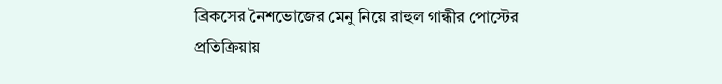ব্রিকসের নৈশভোজের মেনু নিয়ে রাহুল গান্ধীর পোস্টের প্রতিক্রিয়ায়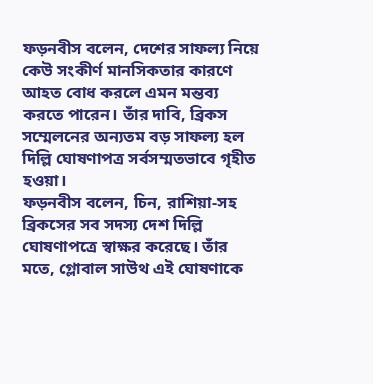ফড়নবীস বলেন, দেশের সাফল্য নিয়ে কেউ সংকীর্ণ মানসিকতার কারণে আহত বোধ করলে এমন মন্তব্য করতে পারেন। তাঁর দাবি, ব্রিকস সম্মেলনের অন্যতম বড় সাফল্য হল দিল্লি ঘোষণাপত্র সর্বসম্মতভাবে গৃহীত হওয়া।
ফড়নবীস বলেন, চিন, রাশিয়া-সহ ব্রিকসের সব সদস্য দেশ দিল্লি ঘোষণাপত্রে স্বাক্ষর করেছে। তাঁর মতে, গ্লোবাল সাউথ এই ঘোষণাকে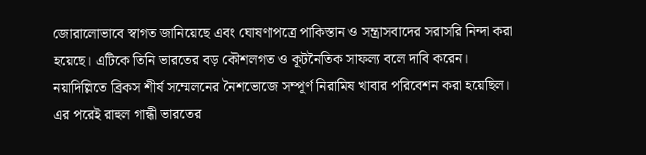জোরালোভাবে স্বাগত জানিয়েছে এবং ঘোষণাপত্রে পাকিস্তান ও সন্ত্রাসবাদের সরাসরি নিন্দা করা হয়েছে। এটিকে তিনি ভারতের বড় কৌশলগত ও কূটনৈতিক সাফল্য বলে দাবি করেন।
নয়াদিল্লিতে ব্রিকস শীর্ষ সম্মেলনের নৈশভোজে সম্পূর্ণ নিরামিষ খাবার পরিবেশন করা হয়েছিল। এর পরেই রাহুল গান্ধী ভারতের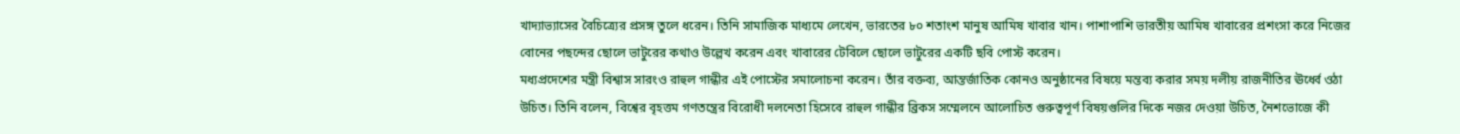খাদ্যাভ্যাসের বৈচিত্র্যের প্রসঙ্গ তুলে ধরেন। তিনি সামাজিক মাধ্যমে লেখেন, ভারতের ৮০ শতাংশ মানুষ আমিষ খাবার খান। পাশাপাশি ভারতীয় আমিষ খাবারের প্রশংসা করে নিজের বোনের পছন্দের ছোলে ভাটুরের কথাও উল্লেখ করেন এবং খাবারের টেবিলে ছোলে ভাটুরের একটি ছবি পোস্ট করেন।
মধ্যপ্রদেশের মন্ত্রী বিশ্বাস সারংও রাহুল গান্ধীর এই পোস্টের সমালোচনা করেন। তাঁর বক্তব্য, আন্তর্জাতিক কোনও অনুষ্ঠানের বিষয়ে মন্তব্য করার সময় দলীয় রাজনীতির ঊর্ধ্বে ওঠা উচিত। তিনি বলেন, বিশ্বের বৃহত্তম গণতন্ত্রের বিরোধী দলনেতা হিসেবে রাহুল গান্ধীর ব্রিকস সম্মেলনে আলোচিত গুরুত্বপূর্ণ বিষয়গুলির দিকে নজর দেওয়া উচিত, নৈশভোজে কী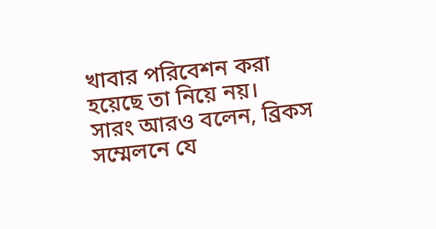খাবার পরিবেশন করা হয়েছে তা নিয়ে নয়।
সারং আরও বলেন, ব্রিকস সম্মেলনে যে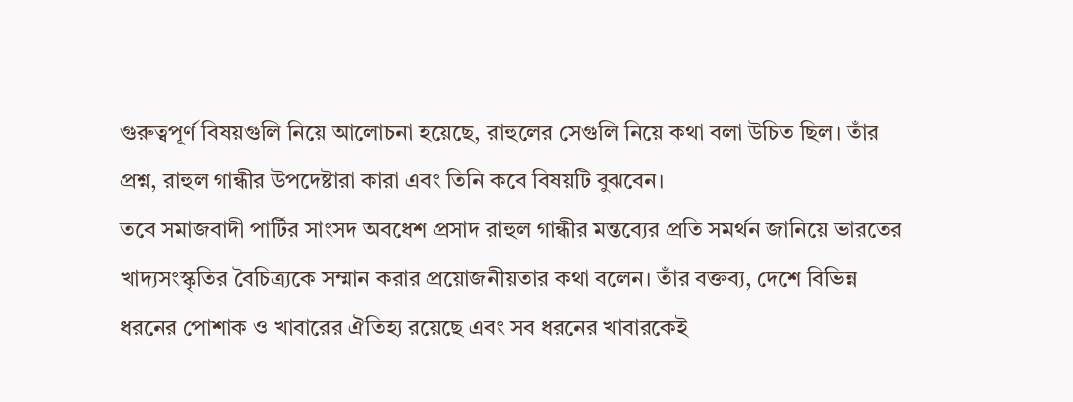গুরুত্বপূর্ণ বিষয়গুলি নিয়ে আলোচনা হয়েছে, রাহুলের সেগুলি নিয়ে কথা বলা উচিত ছিল। তাঁর প্রশ্ন, রাহুল গান্ধীর উপদেষ্টারা কারা এবং তিনি কবে বিষয়টি বুঝবেন।
তবে সমাজবাদী পার্টির সাংসদ অবধেশ প্রসাদ রাহুল গান্ধীর মন্তব্যের প্রতি সমর্থন জানিয়ে ভারতের খাদ্যসংস্কৃতির বৈচিত্র্যকে সম্মান করার প্রয়োজনীয়তার কথা বলেন। তাঁর বক্তব্য, দেশে বিভিন্ন ধরনের পোশাক ও খাবারের ঐতিহ্য রয়েছে এবং সব ধরনের খাবারকেই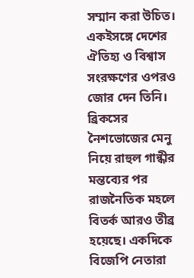সম্মান করা উচিত। একইসঙ্গে দেশের ঐতিহ্য ও বিশ্বাস সংরক্ষণের ওপরও জোর দেন তিনি।
ব্রিকসের নৈশভোজের মেনু নিয়ে রাহুল গান্ধীর মন্তব্যের পর রাজনৈতিক মহলে বিতর্ক আরও তীব্র হয়েছে। একদিকে বিজেপি নেতারা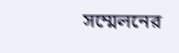সম্মেলনের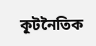কূটনৈতিক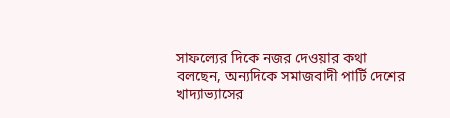সাফল্যের দিকে নজর দেওয়ার কথা বলছেন, অন্যদিকে সমাজবাদী পার্টি দেশের খাদ্যাভ্যাসের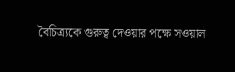বৈচিত্র্যকে গুরুত্ব দেওয়ার পক্ষে সওয়াল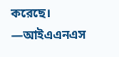করেছে।
—আইএএনএস